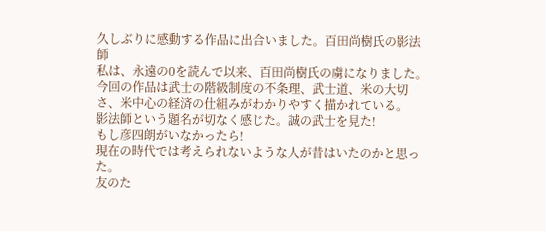久しぶりに感動する作品に出合いました。百田尚樹氏の影法師
私は、永遠の0を読んで以来、百田尚樹氏の虜になりました。
今回の作品は武士の階級制度の不条理、武士道、米の大切さ、米中心の経済の仕組みがわかりやすく描かれている。
影法師という題名が切なく感じた。誠の武士を見た!
もし彦四朗がいなかったら!
現在の時代では考えられないような人が昔はいたのかと思った。
友のた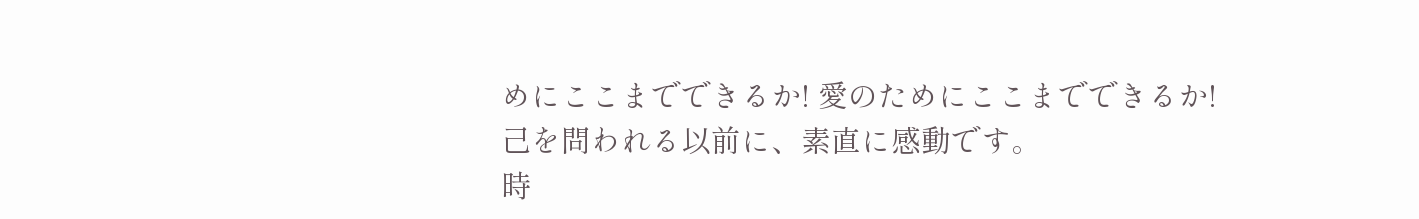めにここまでできるか! 愛のためにここまでできるか! 己を問われる以前に、素直に感動です。
時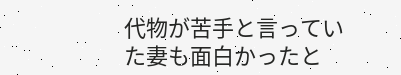代物が苦手と言っていた妻も面白かったと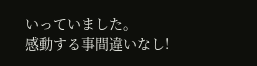いっていました。
感動する事間違いなし!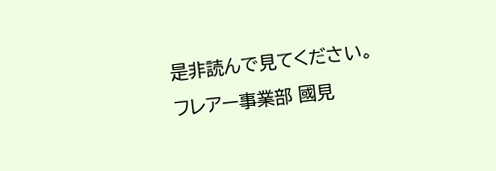是非読んで見てください。
フレアー事業部 國見